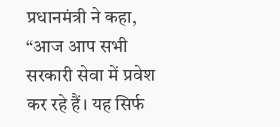प्रधानमंत्री ने कहा, “आज आप सभी सरकारी सेवा में प्रवेश कर रहे हैं। यह सिर्फ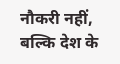नौकरी नहीं, बल्कि देश के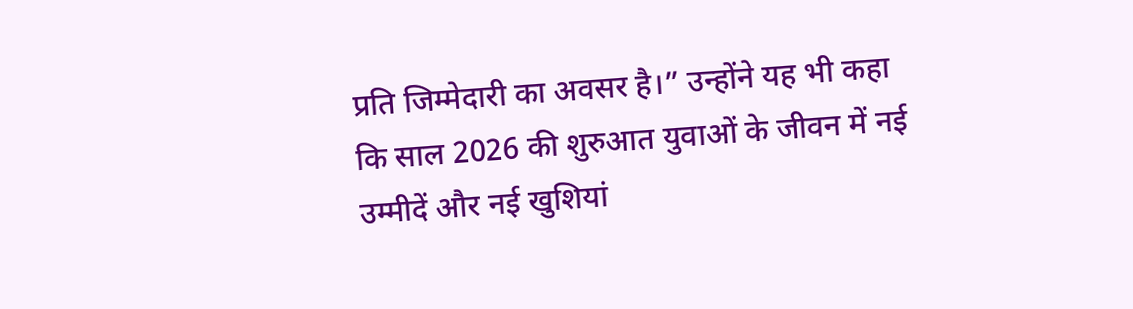प्रति जिम्मेदारी का अवसर है।” उन्होंने यह भी कहा कि साल 2026 की शुरुआत युवाओं के जीवन में नई उम्मीदें और नई खुशियां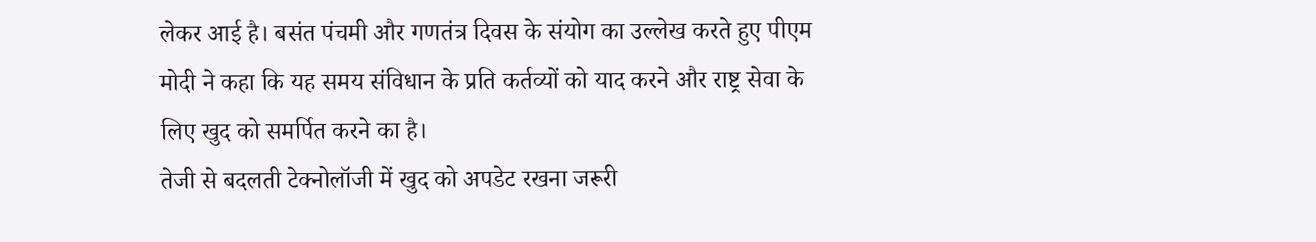लेकर आई है। बसंत पंचमी और गणतंत्र दिवस के संयोग का उल्लेख करते हुए पीएम मोदी ने कहा कि यह समय संविधान के प्रति कर्तव्यों को याद करने और राष्ट्र सेवा के लिए खुद को समर्पित करने का है।
तेजी से बदलती टेक्नोलॉजी में खुद को अपडेट रखना जरूरी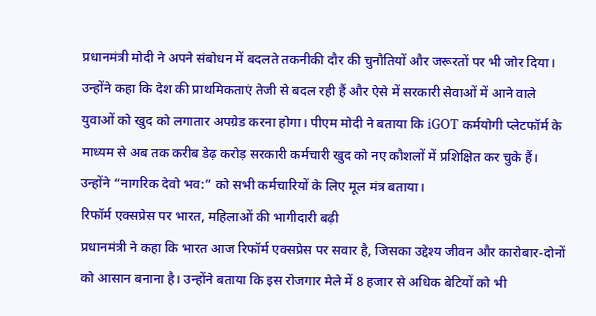प्रधानमंत्री मोदी ने अपने संबोधन में बदलते तकनीकी दौर की चुनौतियों और जरूरतों पर भी जोर दिया। उन्होंने कहा कि देश की प्राथमिकताएं तेजी से बदल रही हैं और ऐसे में सरकारी सेवाओं में आने वाले युवाओं को खुद को लगातार अपग्रेड करना होगा। पीएम मोदी ने बताया कि iGOT कर्मयोगी प्लेटफॉर्म के माध्यम से अब तक करीब डेढ़ करोड़ सरकारी कर्मचारी खुद को नए कौशलों में प्रशिक्षित कर चुके हैं। उन्होंने “नागरिक देवो भव:” को सभी कर्मचारियों के लिए मूल मंत्र बताया।
रिफॉर्म एक्सप्रेस पर भारत, महिलाओं की भागीदारी बढ़ी
प्रधानमंत्री ने कहा कि भारत आज रिफॉर्म एक्सप्रेस पर सवार है, जिसका उद्देश्य जीवन और कारोबार-दोनों को आसान बनाना है। उन्होंने बताया कि इस रोजगार मेले में 8 हजार से अधिक बेटियों को भी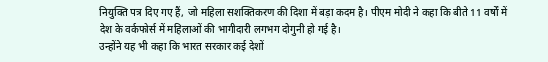नियुक्ति पत्र दिए गए हैं, जो महिला सशक्तिकरण की दिशा में बड़ा कदम है। पीएम मोदी ने कहा कि बीते 11 वर्षों में देश के वर्कफोर्स में महिलाओं की भागीदारी लगभग दोगुनी हो गई है।
उन्होंने यह भी कहा कि भारत सरकार कई देशों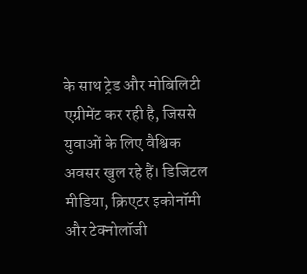के साथ ट्रेड और मोबिलिटी एग्रीमेंट कर रही है, जिससे युवाओं के लिए वैश्विक अवसर खुल रहे हैं। डिजिटल मीडिया, क्रिएटर इकोनॉमी और टेक्नोलॉजी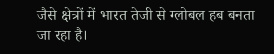जैसे क्षेत्रों में भारत तेजी से ग्लोबल हब बनता जा रहा है।